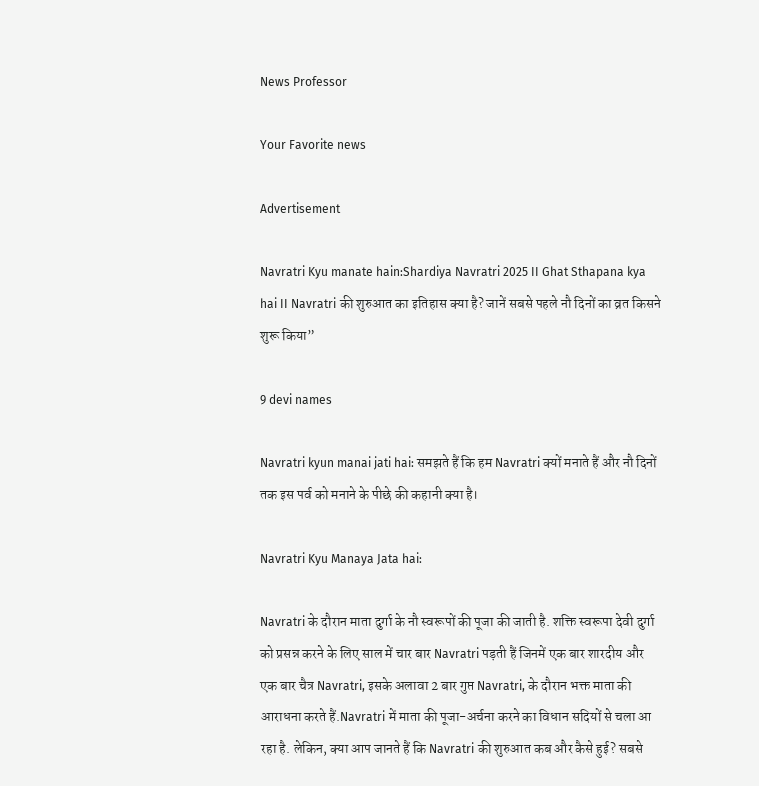News Professor

Your Favorite news

Advertisement

Navratri Kyu manate hain:Shardiya Navratri 2025 II Ghat Sthapana kya hai II Navratri की शुरुआत का इतिहास क्या है? जानें सबसे पहले नौ दिनों का व्रत किसने शुरू किया”

9 devi names

Navratri kyun manai jati hai: समझते हैं कि हम Navratri क्यों मनाते हैं और नौ दिनों तक इस पर्व को मनाने के पीछे की कहानी क्या है।

Navratri Kyu Manaya Jata hai:

Navratri के दौरान माता दुर्गा के नौ स्वरूपों की पूजा की जाती है. शक्ति स्वरूपा देवी दुर्गा को प्रसन्न करने के लिए साल में चार बार Navratri पड़ती हैं जिनमें एक बार शारदीय और एक बार चैत्र Navratri, इसके अलावा 2 बार गुप्त Navratri, के दौरान भक्त माता की आराधना करते हैं.Navratri में माता की पूजा-अर्चना करने का विधान सदियों से चला आ रहा है. लेकिन, क्या आप जानते हैं कि Navratri की शुरुआत कब और कैसे हुई? सबसे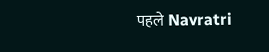पहले Navratri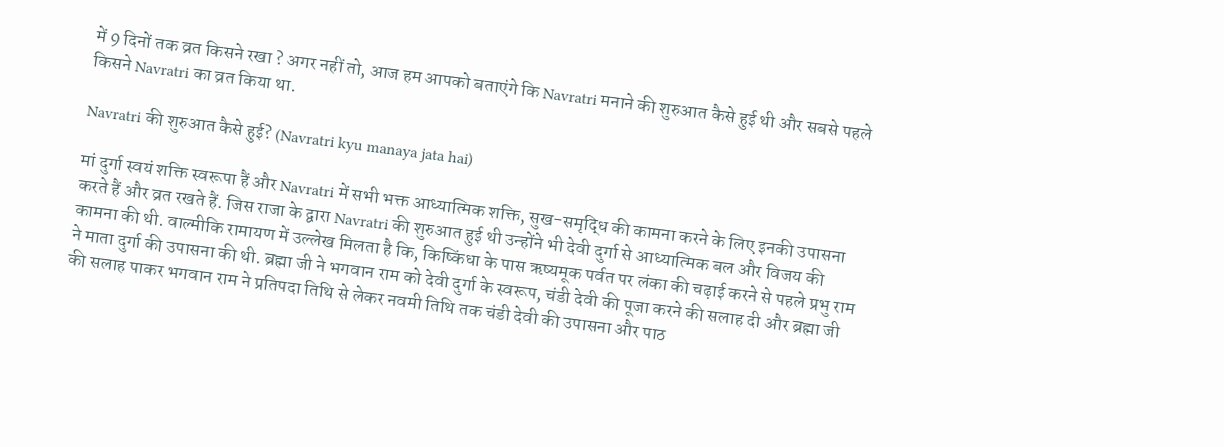में 9 दिनों तक व्रत किसने रखा ? अगर नहीं तो, आज हम आपको बताएंगे कि Navratri मनाने की शुरुआत कैसे हुई थी और सबसे पहले किसने Navratri का व्रत किया था.

Navratri की शुरुआत कैसे हुई? (Navratri kyu manaya jata hai)

मां दुर्गा स्वयं शक्ति स्वरूपा हैं और Navratri में सभी भक्त आध्यात्मिक शक्ति, सुख-समृद्धि की कामना करने के लिए इनकी उपासना करते हैं और व्रत रखते हैं. जिस राजा के द्वारा Navratri की शुरुआत हुई थी उन्होंने भी देवी दुर्गा से आध्यात्मिक बल और विजय की कामना की थी. वाल्मीकि रामायण में उल्लेख मिलता है कि, किष्किंधा के पास ऋष्यमूक पर्वत पर लंका की चढ़ाई करने से पहले प्रभु राम ने माता दुर्गा की उपासना की थी. ब्रह्मा जी ने भगवान राम को देवी दुर्गा के स्वरूप, चंडी देवी की पूजा करने की सलाह दी और ब्रह्मा जी की सलाह पाकर भगवान राम ने प्रतिपदा तिथि से लेकर नवमी तिथि तक चंडी देवी की उपासना और पाठ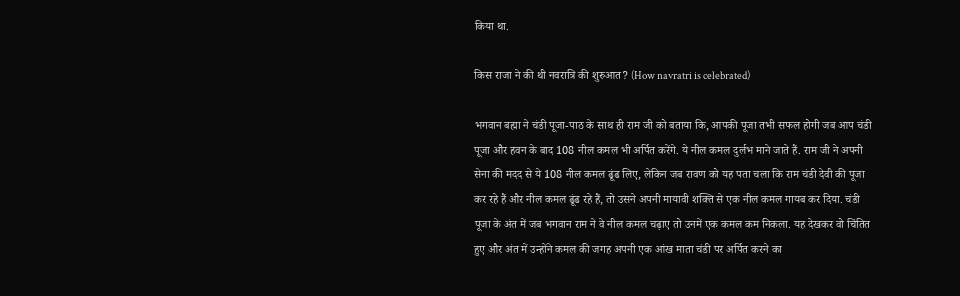किया था.

किस राजा ने की थी नवरात्रि की शुरुआत? (How navratri is celebrated)

भगवान बह्मा ने चंडी पूजा-पाठ के साथ ही राम जी को बताया कि, आपकी पूजा तभी सफल होगी जब आप चंडी पूजा और हवन के बाद 108 नील कमल भी अर्पित करेंगे. ये नील कमल दुर्लभ माने जाते हैं. राम जी ने अपनी सेना की मदद से ये 108 नील कमल ढूंढ लिए, लेकिन जब रावण को यह पता चला कि राम चंडी देवी की पूजा कर रहे हैं और नील कमल ढूंढ रहे हैं, तो उसने अपनी मायावी शक्ति से एक नील कमल गायब कर दिया. चंडी पूजा के अंत में जब भगवान राम ने वे नील कमल चढ़ाए तो उनमें एक कमल कम निकला. यह देखकर वो चिंतित हुए और अंत में उन्होंने कमल की जगह अपनी एक आंख माता चंडी पर अर्पित करने का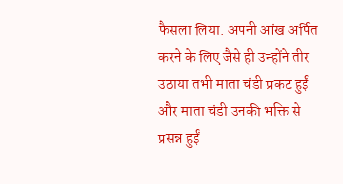फैसला लिया. अपनी आंख अर्पित करने के लिए जैसे ही उन्होंने तीर उठाया तभी माता चंडी प्रकट हुईं और माता चंडी उनकी भक्ति से प्रसन्न हुईं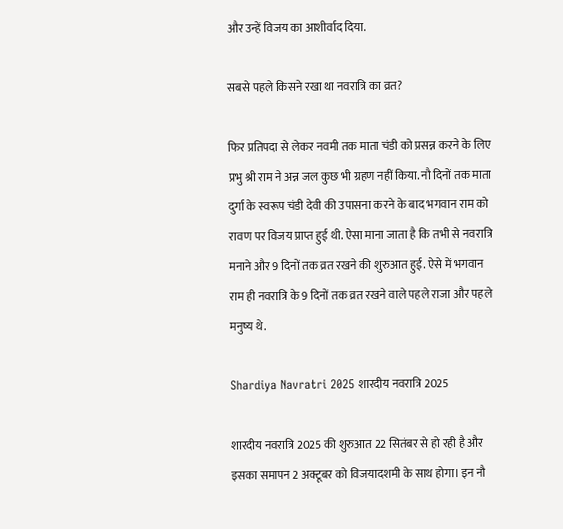और उन्हें विजय का आशीर्वाद दिया.

सबसे पहले किसने रखा था नवरात्रि का व्रत?

फिर प्रतिपदा से लेकर नवमी तक माता चंडी को प्रसन्न करने के लिए प्रभु श्री राम ने अन्न जल कुछ भी ग्रहण नहीं किया. नौ दिनों तक माता दुर्गा के स्वरूप चंडी देवी की उपासना करने के बाद भगवान राम को रावण पर विजय प्राप्त हुई थी. ऐसा माना जाता है कि तभी से नवरात्रि मनाने और 9 दिनों तक व्रत रखने की शुरुआत हुई. ऐसे में भगवान राम ही नवरात्रि के 9 दिनों तक व्रत रखने वाले पहले राजा और पहले मनुष्य थे.

Shardiya Navratri 2025 शारदीय नवरात्रि 2025

शारदीय नवरात्रि 2025 की शुरुआत 22 सितंबर से हो रही है और इसका समापन 2 अक्टूबर को विजयादशमी के साथ होगा। इन नौ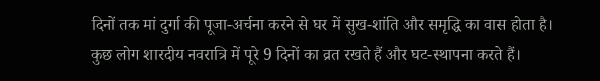दिनों तक मां दुर्गा की पूजा-अर्चना करने से घर में सुख-शांति और समृद्धि का वास होता है। कुछ लोग शारदीय नवरात्रि में पूरे 9 दिनों का व्रत रखते हैं और घट-स्थापना करते हैं।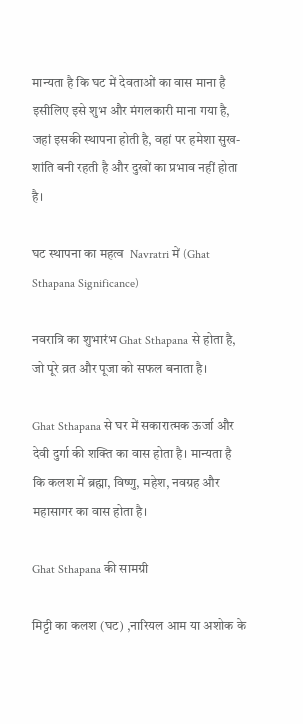मान्यता है कि घट में देवताओं का वास माना है इसीलिए इसे शुभ और मंगलकारी माना गया है, जहां इसकी स्थापना होती है, वहां पर हमेशा सुख-शांति बनी रहती है और दुखों का प्रभाव नहीं होता है।

घट स्थापना का महत्व  Navratri में (Ghat Sthapana Significance)

नवरात्रि का शुभारंभ Ghat Sthapana से होता है, जो पूरे व्रत और पूजा को सफल बनाता है।

Ghat Sthapana से घर में सकारात्मक ऊर्जा और देवी दुर्गा की शक्ति का वास होता है। मान्यता है कि कलश में ब्रह्मा, विष्णु, महेश, नवग्रह और महासागर का वास होता है।

Ghat Sthapana की सामग्री

मिट्टी का कलश (घट) ,नारियल आम या अशोक के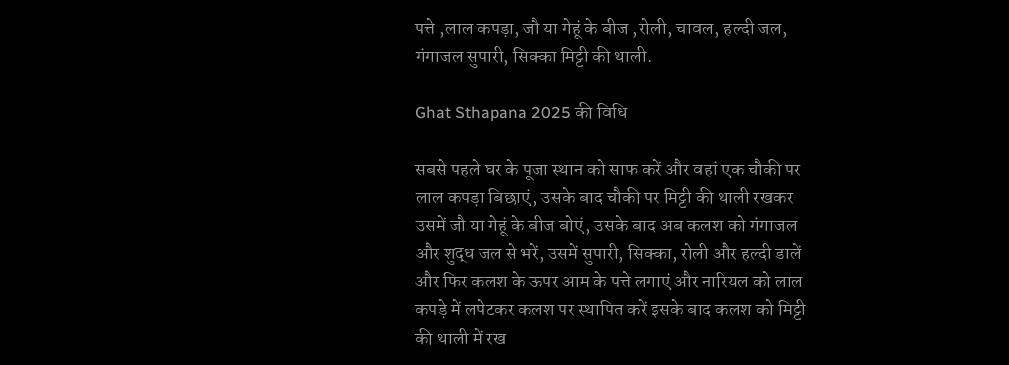पत्ते ,लाल कपड़ा, जौ या गेहूं के बीज ,रोली, चावल, हल्दी जल, गंगाजल सुपारी, सिक्का मिट्टी की थाली.

Ghat Sthapana 2025 की विधि

सबसे पहले घर के पूजा स्थान को साफ करें और वहां एक चौकी पर लाल कपड़ा बिछाएं, उसके बाद चौकी पर मिट्टी की थाली रखकर उसमें जौ या गेहूं के बीज बोएं, उसके बाद अब कलश को गंगाजल और शुद्ध जल से भरें, उसमें सुपारी, सिक्का, रोली और हल्दी डालें और फिर कलश के ऊपर आम के पत्ते लगाएं और नारियल को लाल कपड़े में लपेटकर कलश पर स्थापित करें इसके बाद कलश को मिट्टी की थाली में रख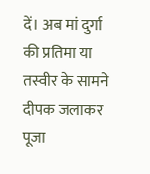दें। अब मां दुर्गा की प्रतिमा या तस्वीर के सामने दीपक जलाकर पूजा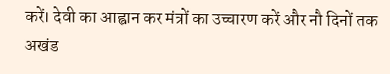करें। देवी का आह्वान कर मंत्रों का उच्चारण करें और नौ दिनों तक अखंड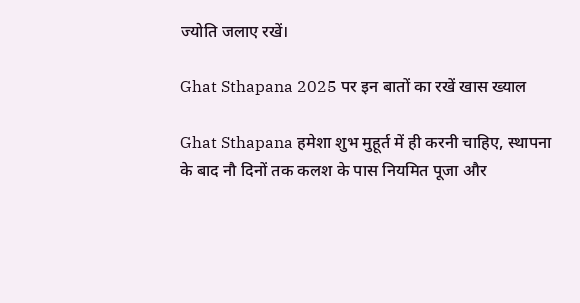ज्योति जलाए रखें।

Ghat Sthapana 2025 पर इन बातों का रखें खास ख्याल

Ghat Sthapana हमेशा शुभ मुहूर्त में ही करनी चाहिए, स्थापना के बाद नौ दिनों तक कलश के पास नियमित पूजा और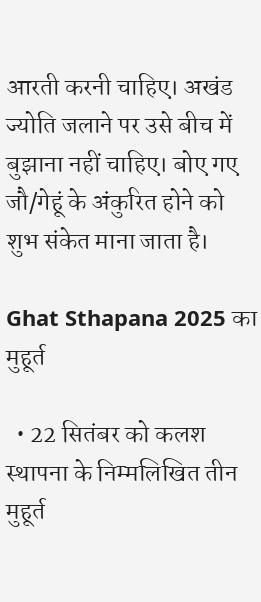आरती करनी चाहिए। अखंड ज्योति जलाने पर उसे बीच में बुझाना नहीं चाहिए। बोए गए जौ/गेहूं के अंकुरित होने को शुभ संकेत माना जाता है।

Ghat Sthapana 2025 का मुहूर्त

  • 22 सितंबर को कलश स्थापना के निम्मलिखित तीन मुहूर्त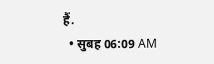हैं.
  • सुबह 06:09 AM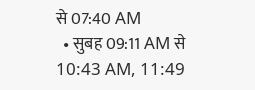से 07:40 AM
  • सुबह 09:11 AM से 10:43 AM, 11:49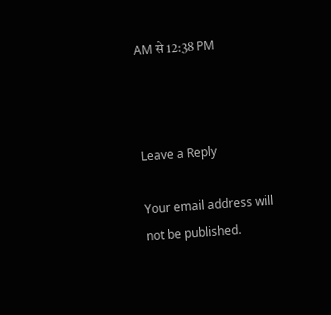AM से 12:38 PM



Leave a Reply

Your email address will not be published.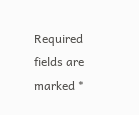Required fields are marked *